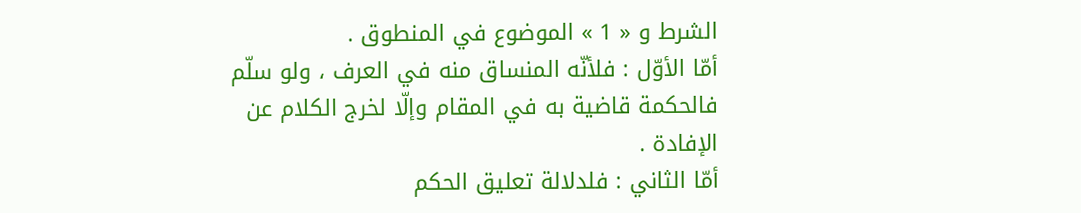الشرط و « 1 » الموضوع في المنطوق .
أمّا الأوّل : فلأنّه المنساق منه في العرف ، ولو سلّم فالحكمة قاضية به في المقام وإلّا لخرج الكلام عن الإفادة .
أمّا الثاني : فلدلالة تعليق الحكم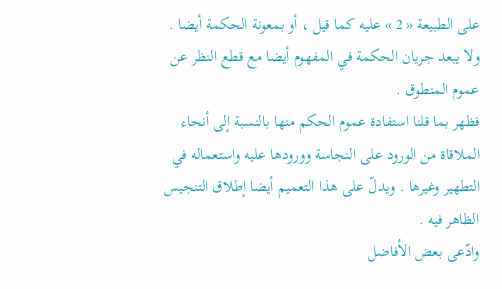على الطبيعة « 2 » عليه كما قيل ، أو بمعونة الحكمة أيضا .
ولا يبعد جريان الحكمة في المفهوم أيضا مع قطع النظر عن عموم المنطوق .
فظهر بما قلنا استفادة عموم الحكم منها بالنسبة إلى أنحاء الملاقاة من الورود على النجاسة وورودها عليه واستعماله في التطهير وغيرها . ويدلّ على هذا التعميم أيضا إطلاق التنجيس الظاهر فيه .
وادّعى بعض الأفاضل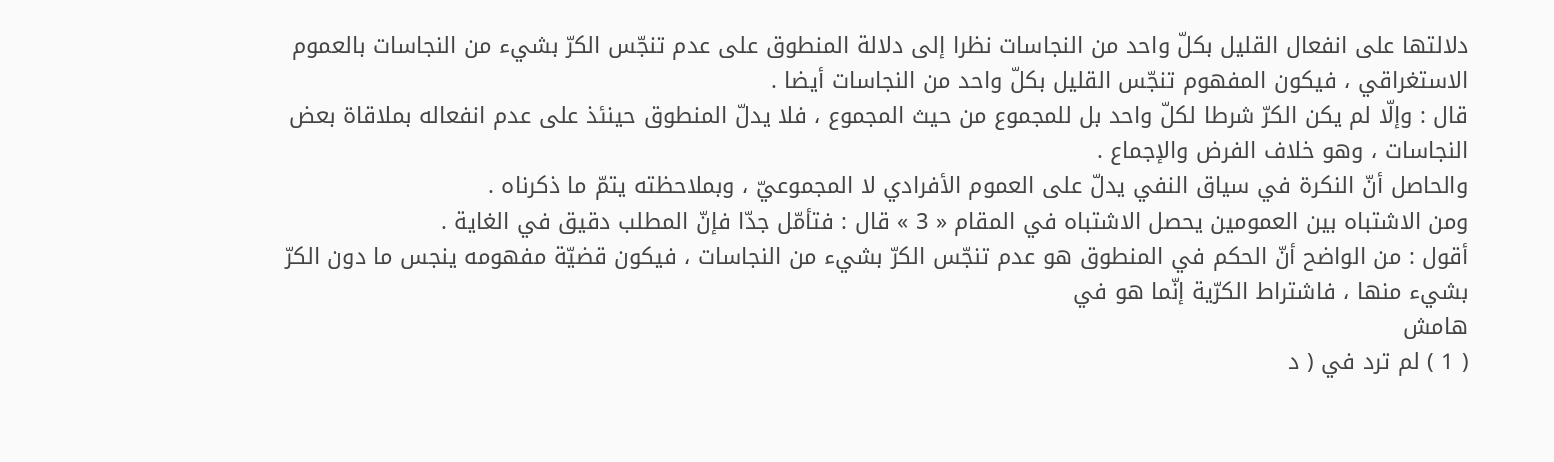دلالتها على انفعال القليل بكلّ واحد من النجاسات نظرا إلى دلالة المنطوق على عدم تنجّس الكرّ بشيء من النجاسات بالعموم الاستغراقي ، فيكون المفهوم تنجّس القليل بكلّ واحد من النجاسات أيضا .
قال : وإلّا لم يكن الكرّ شرطا لكلّ واحد بل للمجموع من حيث المجموع ، فلا يدلّ المنطوق حينئذ على عدم انفعاله بملاقاة بعض النجاسات ، وهو خلاف الفرض والإجماع .
والحاصل أنّ النكرة في سياق النفي يدلّ على العموم الأفرادي لا المجموعيّ ، وبملاحظته يتمّ ما ذكرناه .
ومن الاشتباه بين العمومين يحصل الاشتباه في المقام « 3 » قال : فتأمّل جدّا فإنّ المطلب دقيق في الغاية .
أقول : من الواضح أنّ الحكم في المنطوق هو عدم تنجّس الكرّ بشيء من النجاسات ، فيكون قضيّة مفهومه ينجس ما دون الكرّ بشيء منها ، فاشتراط الكرّية إنّما هو في
هامش
( 1 ) لم ترد في ( د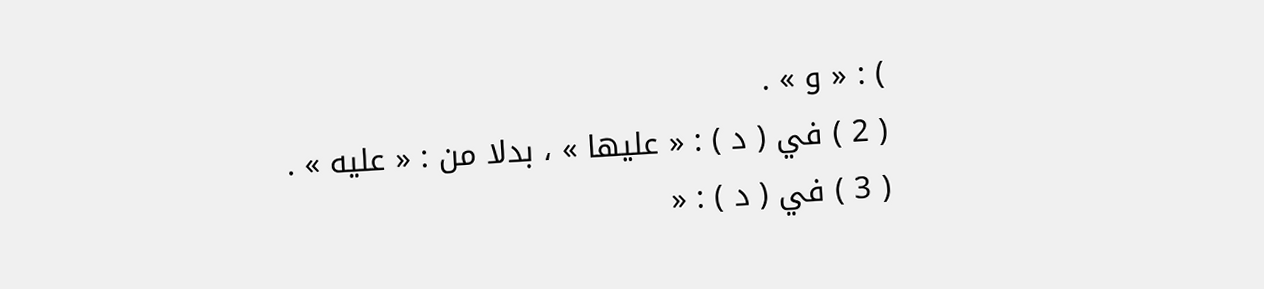) : « و » .
( 2 ) في ( د ) : « عليها » ، بدلا من : « عليه » .
( 3 ) في ( د ) : «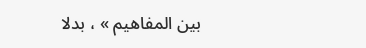بين المفاهيم » ، بدلا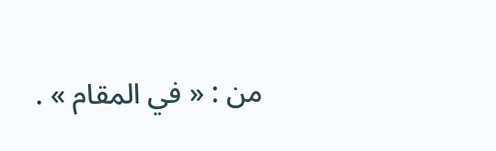من : « في المقام » .